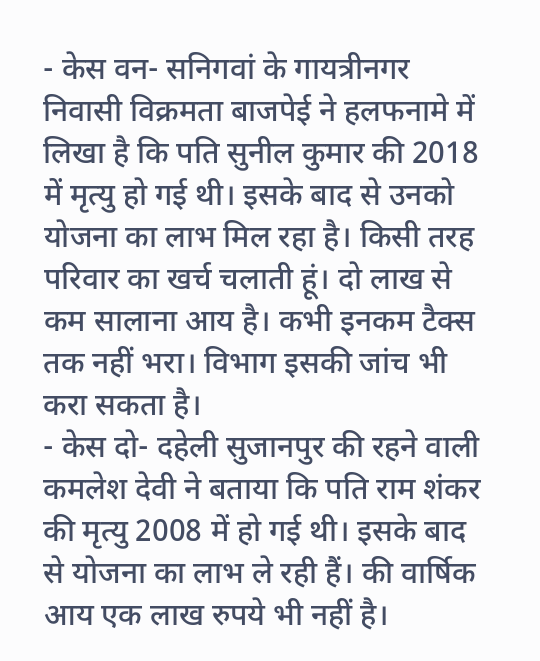- केस वन- सनिगवां के गायत्रीनगर निवासी विक्रमता बाजपेई ने हलफनामे में लिखा है कि पति सुनील कुमार की 2018 में मृत्यु हो गई थी। इसके बाद से उनको योजना का लाभ मिल रहा है। किसी तरह परिवार का खर्च चलाती हूं। दो लाख से कम सालाना आय है। कभी इनकम टैक्स तक नहीं भरा। विभाग इसकी जांच भी करा सकता है।
- केस दो- दहेली सुजानपुर की रहने वाली कमलेश देवी ने बताया कि पति राम शंकर की मृत्यु 2008 में हो गई थी। इसके बाद से योजना का लाभ ले रही हैं। की वार्षिक आय एक लाख रुपये भी नहीं है।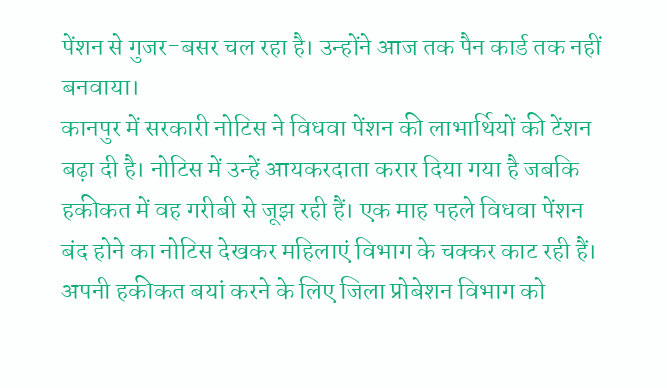पेंशन से गुजर-बसर चल रहा है। उन्होंने आज तक पैन कार्ड तक नहीं बनवाया।
कानपुर में सरकारी नोटिस ने विधवा पेंशन की लाभार्थियों की टेंशन बढ़ा दी है। नोटिस में उन्हें आयकरदाता करार दिया गया है जबकि हकीकत में वह गरीबी से जूझ रही हैं। एक माह पहले विधवा पेंशन बंद होने का नोटिस देखकर महिलाएं विभाग के चक्कर काट रही हैं। अपनी हकीकत बयां करने के लिए जिला प्रोबेशन विभाग को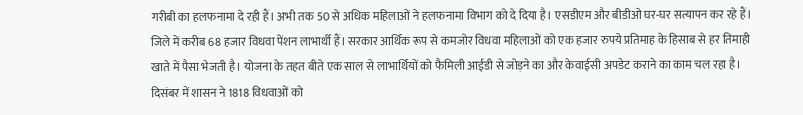गरीबी का हलफनामा दे रही हैं। अभी तक 50 से अधिक महिलाओं ने हलफनामा विभाग को दे दिया है। एसडीएम और बीडीओ घर-घर सत्यापन कर रहे हैं।
जिले में करीब 68 हजार विधवा पेंशन लाभार्थी हैं। सरकार आर्थिक रूप से कमजोर विधवा महिलाओं को एक हजार रुपये प्रतिमाह के हिसाब से हर तिमाही खाते में पैसा भेजती है। योजना के तहत बीते एक साल से लाभार्थियों को फैमिली आईडी से जोड़ने का और केवाईसी अपडेट कराने का काम चल रहा है। दिसंबर में शासन ने 1818 विधवाओं को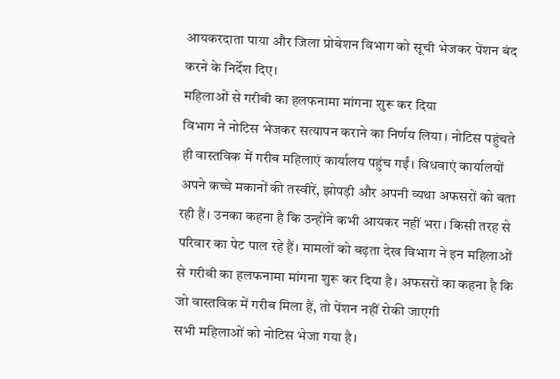आयकरदाता पाया और जिला प्रोबेशन विभाग को सूची भेजकर पेंशन बंद करने के निर्देश दिए।
महिलाओं से गरीबी का हलफनामा मांगना शुरू कर दिया
विभाग ने नोटिस भेजकर सत्यापन कराने का निर्णय लिया। नोटिस पहुंचते ही वास्तविक में गरीब महिलाएं कार्यालय पहुंच गईं। विधवाएं कार्यालयों अपने कच्चे मकानों की तस्वीरें, झोपड़ी और अपनी व्यथा अफसरों को बता रही हैं। उनका कहना है कि उन्होंने कभी आयकर नहीं भरा। किसी तरह से परिवार का पेट पाल रहे हैं। मामलों को बढ़ता देख विभाग ने इन महिलाओं से गरीबी का हलफनामा मांगना शुरू कर दिया है। अफसरों का कहना है कि जो वास्तविक में गरीब मिला हैं, तो पेंशन नहीं रोकी जाएगी
सभी महिलाओं को नोटिस भेजा गया है।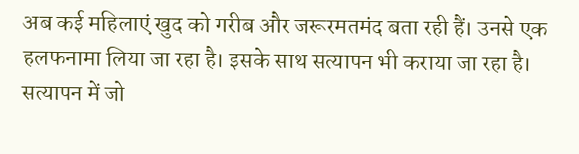अब कई महिलाएं खुद को गरीब और जरूरमतमंद बता रही हैं। उनसे एक हलफनामा लिया जा रहा है। इसके साथ सत्यापन भी कराया जा रहा है। सत्यापन में जो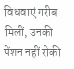विधवाएं गरीब मिलीं, उनकी पेंशन नहीं रोकी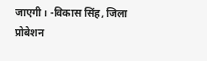जाएगी। -विकास सिंह, जिला प्रोबेशन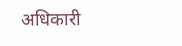अधिकारी